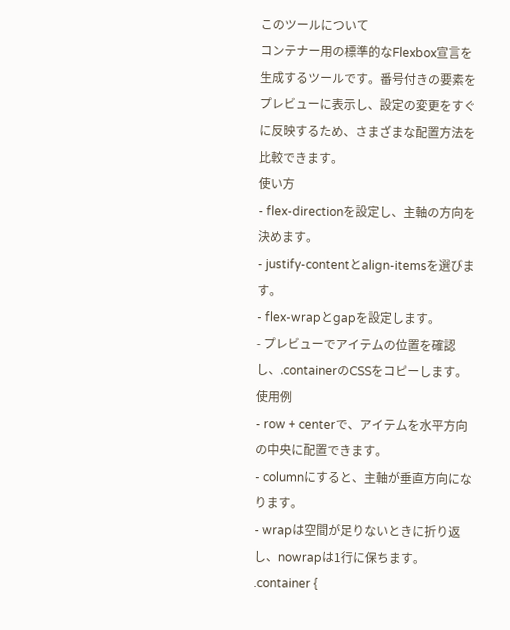このツールについて
コンテナー用の標準的なFlexbox宣言を生成するツールです。番号付きの要素をプレビューに表示し、設定の変更をすぐに反映するため、さまざまな配置方法を比較できます。
使い方
- flex-directionを設定し、主軸の方向を決めます。
- justify-contentとalign-itemsを選びます。
- flex-wrapとgapを設定します。
- プレビューでアイテムの位置を確認し、.containerのCSSをコピーします。
使用例
- row + centerで、アイテムを水平方向の中央に配置できます。
- columnにすると、主軸が垂直方向になります。
- wrapは空間が足りないときに折り返し、nowrapは1行に保ちます。
.container {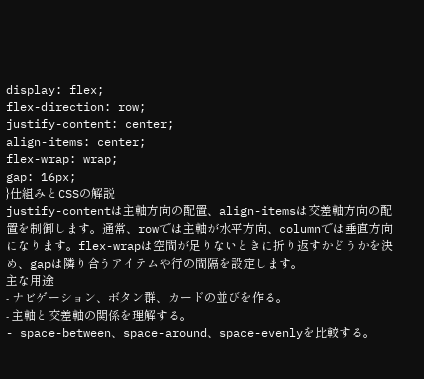display: flex;
flex-direction: row;
justify-content: center;
align-items: center;
flex-wrap: wrap;
gap: 16px;
}仕組みとCSSの解説
justify-contentは主軸方向の配置、align-itemsは交差軸方向の配置を制御します。通常、rowでは主軸が水平方向、columnでは垂直方向になります。flex-wrapは空間が足りないときに折り返すかどうかを決め、gapは隣り合うアイテムや行の間隔を設定します。
主な用途
- ナビゲーション、ボタン群、カードの並びを作る。
- 主軸と交差軸の関係を理解する。
- space-between、space-around、space-evenlyを比較する。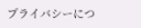プライバシーにつ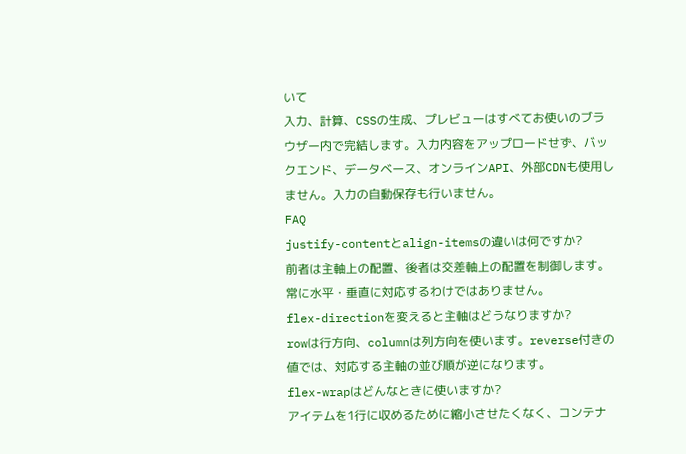いて
入力、計算、CSSの生成、プレビューはすべてお使いのブラウザー内で完結します。入力内容をアップロードせず、バックエンド、データベース、オンラインAPI、外部CDNも使用しません。入力の自動保存も行いません。
FAQ
justify-contentとalign-itemsの違いは何ですか?
前者は主軸上の配置、後者は交差軸上の配置を制御します。常に水平・垂直に対応するわけではありません。
flex-directionを変えると主軸はどうなりますか?
rowは行方向、columnは列方向を使います。reverse付きの値では、対応する主軸の並び順が逆になります。
flex-wrapはどんなときに使いますか?
アイテムを1行に収めるために縮小させたくなく、コンテナ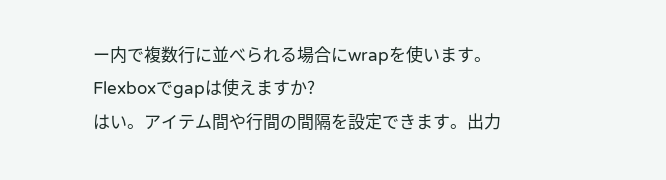ー内で複数行に並べられる場合にwrapを使います。
Flexboxでgapは使えますか?
はい。アイテム間や行間の間隔を設定できます。出力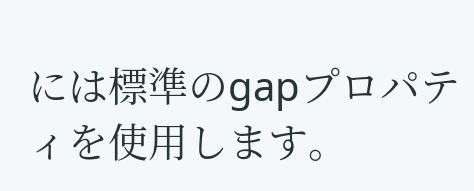には標準のgapプロパティを使用します。